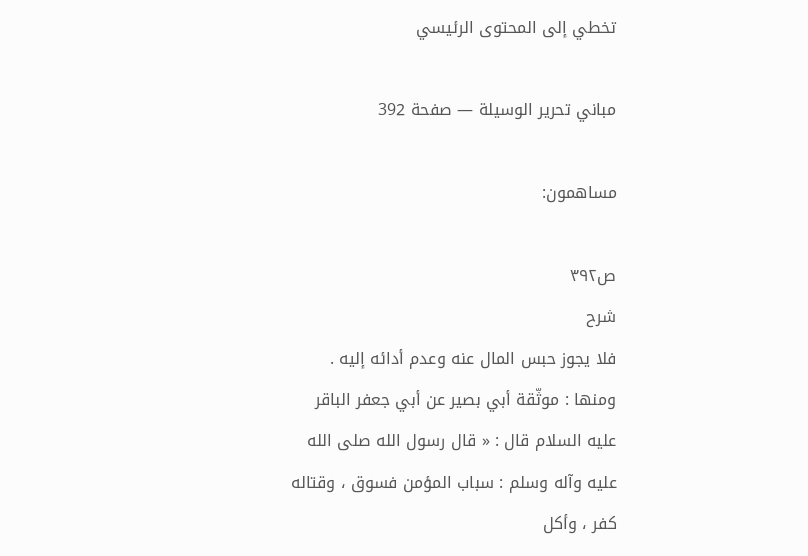تخطي إلى المحتوى الرئيسي

مباني تحرير الوسيلة — صفحة 392

مساهمون:

ص٣٩٢
شرح
فلا يجوز حبس المال عنه وعدم أدائه إليه . ومنها : موثّقة أبي بصير عن أبي جعفر الباقر عليه السلام قال : « قال رسول الله صلى الله عليه وآله وسلم : سباب المؤمن فسوق ، وقتاله كفر ، وأكل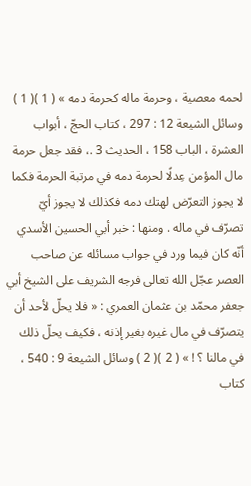لحمه معصية ، وحرمة ماله كحرمة دمه » ( 1 )( 1 ) وسائل الشيعة 12 : 297 ، كتاب الحجّ ، أبواب العشرة ، الباب 158 ، الحديث 3 .، فقد جعل حرمة مال المؤمن عِدلًا لحرمة دمه في مرتبة الحرمة فكما لا يجوز التعرّض لهتك دمه فكذلك لا يجوز أيّ تصرّف في ماله . ومنها : خبر أبي الحسين الأسدي أنّه كان فيما ورد في جواب مسائله عن صاحب العصر عجّل الله تعالى فرجه الشريف على الشيخ أبي جعفر محمّد بن عثمان العمري : « فلا يحلّ لأحد أن يتصرّف في مال غيره بغير إذنه ، فكيف يحلّ ذلك في مالنا ؟ ! » ( 2 )( 2 ) وسائل الشيعة 9 : 540 ، كتاب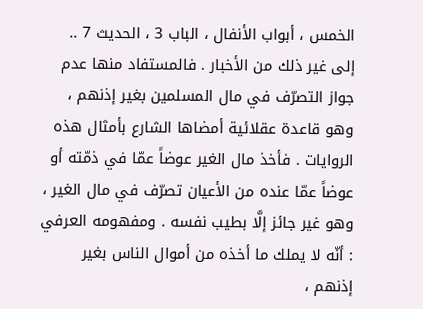الخمس ، أبواب الأنفال ، الباب 3 ، الحديث 7 .. إلى غير ذلك من الأخبار . فالمستفاد منها عدم جواز التصرّف في مال المسلمين بغير إذنهم ، وهو قاعدة عقلائية أمضاها الشارع بأمثال هذه الروايات . فأخذ مال الغير عوضاً عمّا في ذمّته أو عوضاً عمّا عنده من الأعيان تصرّف في مال الغير ، وهو غير جائز إلَّا بطيب نفسه . ومفهومه العرفي : أنّه لا يملك ما أخذه من أموال الناس بغير إذنهم ،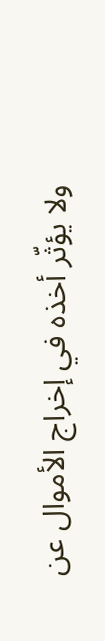ولا يؤثّر أخذه في إخراج الأموال عن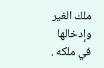ملك الغير وإدخالها في ملكه .